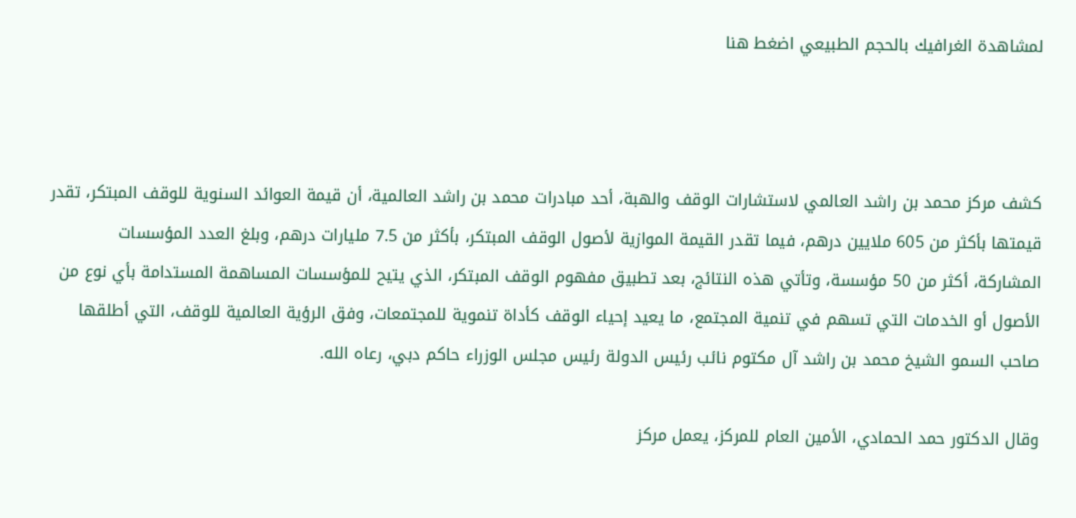لمشاهدة الغرافيك بالحجم الطبيعي اضغط هنا



كشف مركز محمد بن راشد العالمي لاستشارات الوقف والهبة، أحد مبادرات محمد بن راشد العالمية، أن قيمة العوائد السنوية للوقف المبتكر، تقدر قيمتها بأكثر من 605 ملايين درهم، فيما تقدر القيمة الموازية لأصول الوقف المبتكر، بأكثر من 7.5 مليارات درهم، وبلغ العدد المؤسسات المشاركة، أكثر من 50 مؤسسة، وتأتي هذه النتائج، بعد تطبيق مفهوم الوقف المبتكر، الذي يتيح للمؤسسات المساهمة المستدامة بأي نوع من الأصول أو الخدمات التي تسهم في تنمية المجتمع، ما يعيد إحياء الوقف كأداة تنموية للمجتمعات، وفق الرؤية العالمية للوقف، التي أطلقها صاحب السمو الشيخ محمد بن راشد آل مكتوم نائب رئيس الدولة رئيس مجلس الوزراء حاكم دبي، رعاه الله.

وقال الدكتور حمد الحمادي، الأمين العام للمركز، يعمل مركز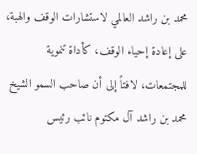محمد بن راشد العالمي لاستشارات الوقف والهبة، على إعادة إحياء الوقف، كأداة تنموية للمجتمعات، لافتاً إلى أن صاحب السمو الشيخ محمد بن راشد آل مكتوم نائب رئيس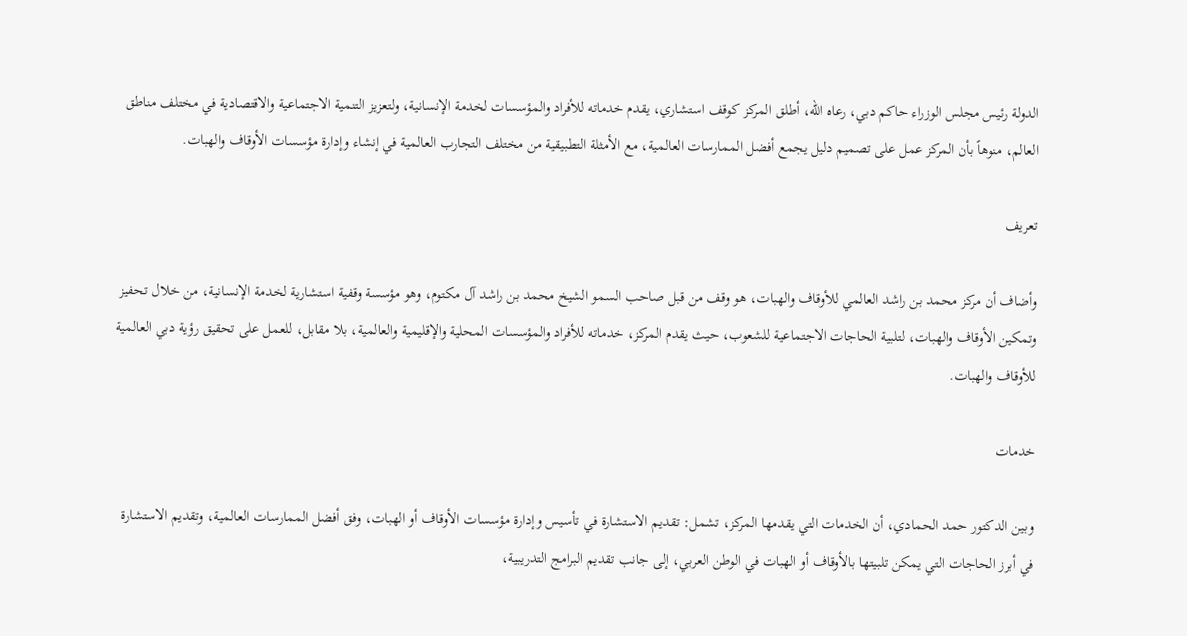الدولة رئيس مجلس الوزراء حاكم دبي، رعاه الله، أطلق المركز كوقف استشاري، يقدم خدماته للأفراد والمؤسسات لخدمة الإنسانية، ولتعزيز التنمية الاجتماعية والاقتصادية في مختلف مناطق العالم، منوهاً بأن المركز عمل على تصميم دليل يجمع أفضل الممارسات العالمية، مع الأمثلة التطبيقية من مختلف التجارب العالمية في إنشاء وإدارة مؤسسات الأوقاف والهبات.

تعريف

وأضاف أن مركز محمد بن راشد العالمي للأوقاف والهبات، هو وقف من قبل صاحب السمو الشيخ محمد بن راشد آل مكتوم، وهو مؤسسة وقفية استشارية لخدمة الإنسانية، من خلال تحفيز وتمكين الأوقاف والهبات، لتلبية الحاجات الاجتماعية للشعوب، حيث يقدم المركز، خدماته للأفراد والمؤسسات المحلية والإقليمية والعالمية، بلا مقابل، للعمل على تحقيق رؤية دبي العالمية للأوقاف والهبات.

خدمات

وبين الدكتور حمد الحمادي، أن الخدمات التي يقدمها المركز، تشمل: تقديم الاستشارة في تأسيس وإدارة مؤسسات الأوقاف أو الهبات، وفق أفضل الممارسات العالمية، وتقديم الاستشارة في أبرز الحاجات التي يمكن تلبيتها بالأوقاف أو الهبات في الوطن العربي، إلى جانب تقديم البرامج التدريبية،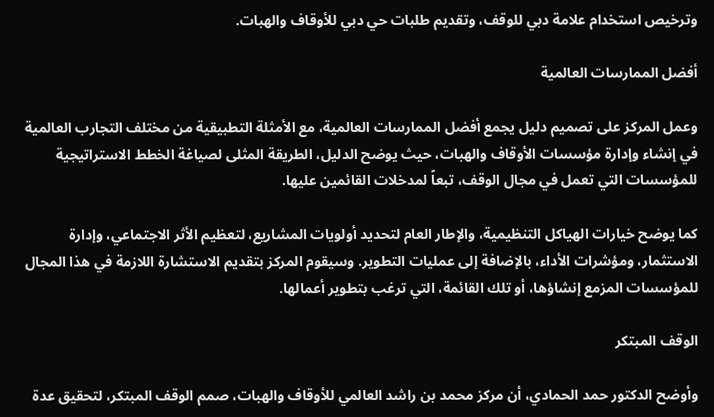وترخيص استخدام علامة دبي للوقف، وتقديم طلبات حي دبي للأوقاف والهبات.

أفضل الممارسات العالمية

وعمل المركز على تصميم دليل يجمع أفضل الممارسات العالمية، مع الأمثلة التطبيقية من مختلف التجارب العالمية في إنشاء وإدارة مؤسسات الأوقاف والهبات، حيث يوضح الدليل، الطريقة المثلى لصياغة الخطط الاستراتيجية للمؤسسات التي تعمل في مجال الوقف، تبعاً لمدخلات القائمين عليها.

كما يوضح خيارات الهياكل التنظيمية، والإطار العام لتحديد أولويات المشاريع، لتعظيم الأثر الاجتماعي، وإدارة الاستثمار، ومؤشرات الأداء، بالإضافة إلى عمليات التطوير. وسيقوم المركز بتقديم الاستشارة اللازمة في هذا المجال للمؤسسات المزمع إنشاؤها، أو تلك القائمة، التي ترغب بتطوير أعمالها.

الوقف المبتكر

وأوضح الدكتور حمد الحمادي، أن مركز محمد بن راشد العالمي للأوقاف والهبات، صمم الوقف المبتكر، لتحقيق عدة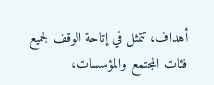أهداف، تتمثل في إتاحة الوقف لجميع فئات المجتمع والمؤسسات،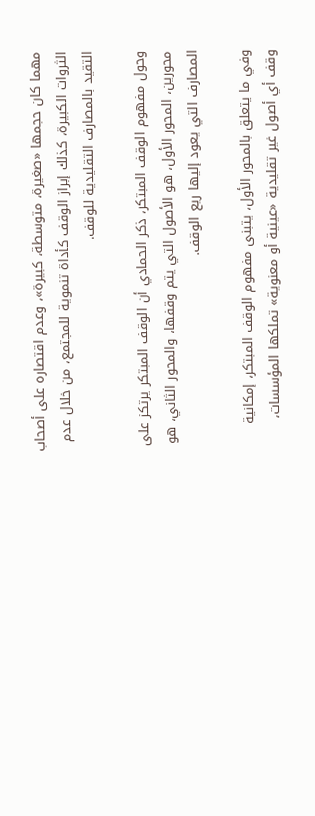مهما كان حجمها «صغيرة، متوسطة، كبيرة»، وعدم اقتصاره على أصحاب الثروات الكبيرة، كذلك إبراز الوقف كأداة تنموية للمجتمع، من خلال عدم التقيد بالمصارف التقليدية للوقف.

وحول مفهوم الوقف المبتكر، ذكر الحمادي أن الوقف المبتكر يرتكز على محورين، المحور الأول، هو الأصول التي يتم وقفها، والمحور الثاني، هو المصارف التي يعود إليها ريع الوقف.

وفي ما يتعلق بالمحور الأول، يتبنى مفهوم الوقف المبتكر، إمكانية وقف أي أصول غير تقليدية «عينية أو معنوية» تملكها المؤسسات،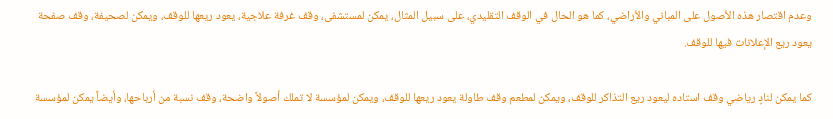وعدم اقتصار هذه الأصول على المباني والأراضي، كما هو الحال في الوقف التقليدي، على سبيل المثال، يمكن لمستشفى، وقف غرفة علاجية، يعود ريعها للوقف، ويمكن لصحيفة، وقف صفحة يعود ريع الإعلانات فيها للوقف.

كما يمكن لنادٍ رياضي وقف استاده ليعود ريع التذاكر للوقف، ويمكن لمطعم وقف طاولة يعود ريعها للوقف، ويمكن لمؤسسة لا تملك أصولاً واضحة، وقف نسبة من أرباحها، وأيضاً يمكن لمؤسسة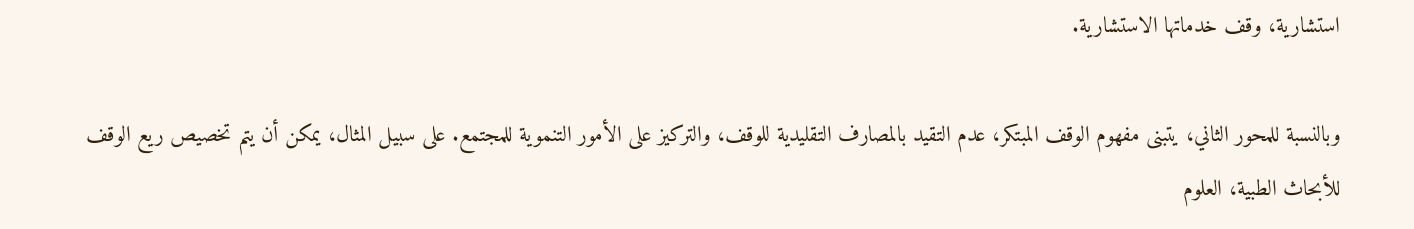استشارية، وقف خدماتها الاستشارية.

وبالنسبة للمحور الثاني، يتبنى مفهوم الوقف المبتكر، عدم التقيد بالمصارف التقليدية للوقف، والتركيز على الأمور التنموية للمجتمع. على سبيل المثال، يمكن أن يتم تخصيص ريع الوقف للأبحاث الطبية، العلوم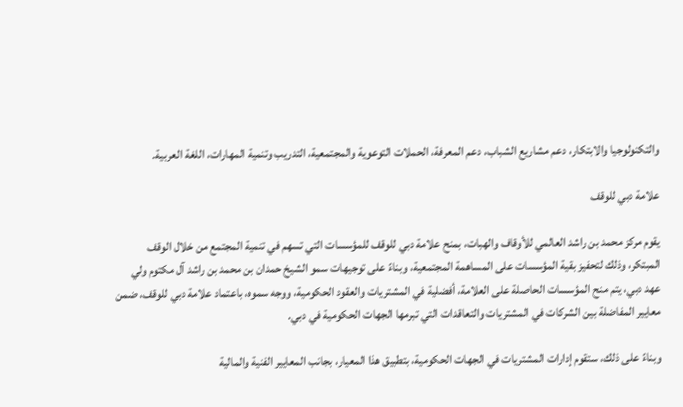والتكنولوجيا والابتكار، دعم مشاريع الشباب، دعم المعرفة، الحملات التوعوية والمجتمعية، التدريب وتنمية المهارات، اللغة العربية.

علامة دبي للوقف

يقوم مركز محمد بن راشد العالمي للأوقاف والهبات، بمنح علامة دبي للوقف للمؤسسات التي تسهم في تنمية المجتمع من خلال الوقف المبتكر، وذلك لتحفيز بقية المؤسسات على المساهمة المجتمعية، وبناءً على توجيهات سمو الشيخ حمدان بن محمد بن راشد آل مكتوم ولي عهد دبي، يتم منح المؤسسات الحاصلة على العلامة، أفضلية في المشتريات والعقود الحكومية، ووجه سموه، باعتماد علامة دبي للوقف، ضمن معايير المفاضلة بين الشركات في المشتريات والتعاقدات التي تبرمها الجهات الحكومية في دبي.

وبناءً على ذلك، ستقوم إدارات المشتريات في الجهات الحكومية، بتطبيق هذا المعيار، بجانب المعايير الفنية والمالية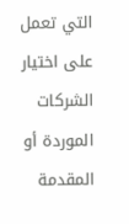التي تعمل على اختيار الشركات الموردة أو المقدمة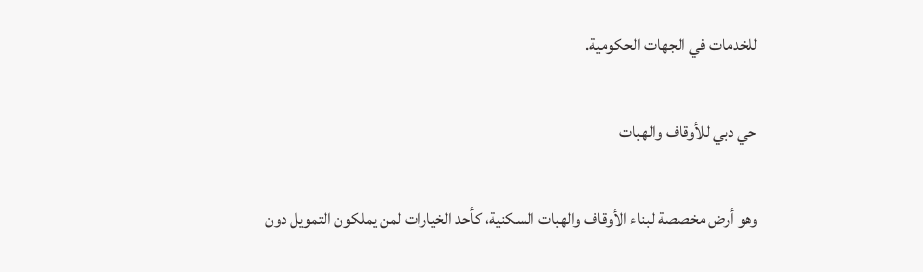للخدمات في الجهات الحكومية.

حي دبي للأوقاف والهبات

وهو أرض مخصصة لبناء الأوقاف والهبات السكنية، كأحد الخيارات لمن يملكون التمويل دون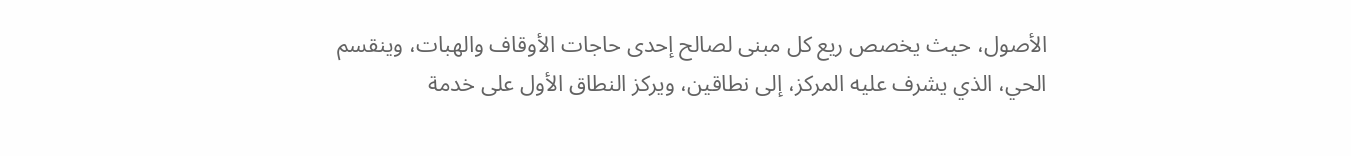الأصول، حيث يخصص ريع كل مبنى لصالح إحدى حاجات الأوقاف والهبات، وينقسم الحي، الذي يشرف عليه المركز، إلى نطاقين، ويركز النطاق الأول على خدمة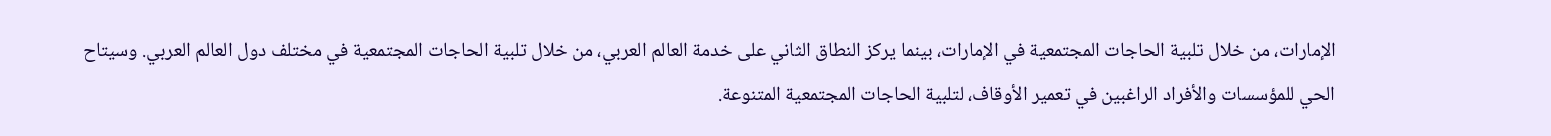الإمارات، من خلال تلبية الحاجات المجتمعية في الإمارات، بينما يركز النطاق الثاني على خدمة العالم العربي، من خلال تلبية الحاجات المجتمعية في مختلف دول العالم العربي. وسيتاح الحي للمؤسسات والأفراد الراغبين في تعمير الأوقاف، لتلبية الحاجات المجتمعية المتنوعة.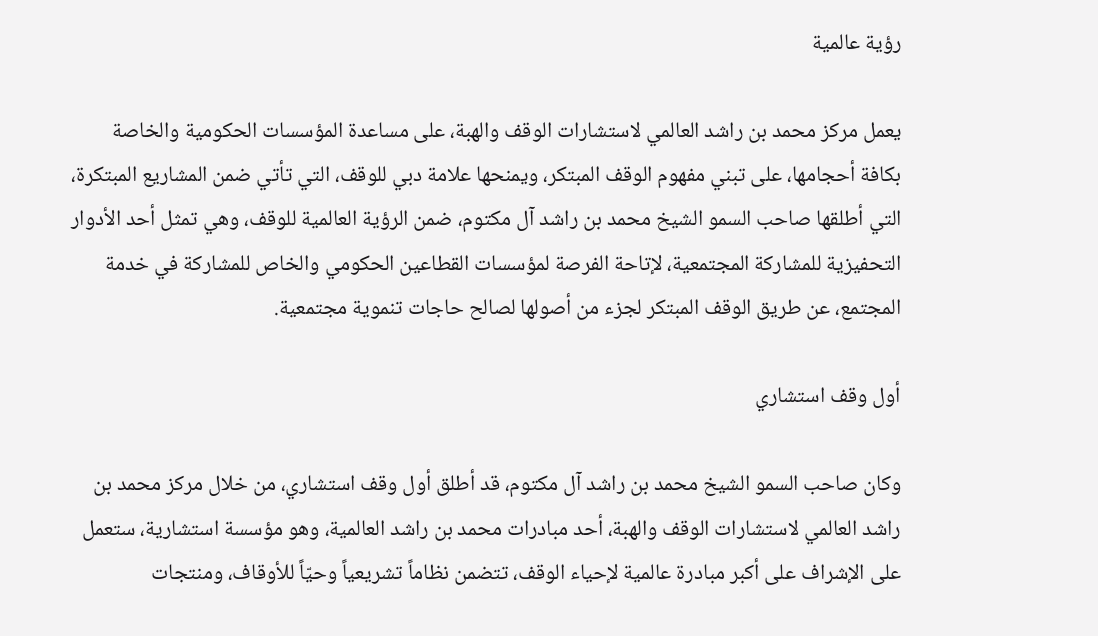رؤية عالمية

يعمل مركز محمد بن راشد العالمي لاستشارات الوقف والهبة، على مساعدة المؤسسات الحكومية والخاصة بكافة أحجامها، على تبني مفهوم الوقف المبتكر، ويمنحها علامة دبي للوقف، التي تأتي ضمن المشاريع المبتكرة، التي أطلقها صاحب السمو الشيخ محمد بن راشد آل مكتوم، ضمن الرؤية العالمية للوقف، وهي تمثل أحد الأدوار التحفيزية للمشاركة المجتمعية، لإتاحة الفرصة لمؤسسات القطاعين الحكومي والخاص للمشاركة في خدمة المجتمع، عن طريق الوقف المبتكر لجزء من أصولها لصالح حاجات تنموية مجتمعية.

أول وقف استشاري

وكان صاحب السمو الشيخ محمد بن راشد آل مكتوم، قد أطلق أول وقف استشاري، من خلال مركز محمد بن راشد العالمي لاستشارات الوقف والهبة، أحد مبادرات محمد بن راشد العالمية، وهو مؤسسة استشارية، ستعمل على الإشراف على أكبر مبادرة عالمية لإحياء الوقف، تتضمن نظاماً تشريعياً وحيّاً للأوقاف، ومنتجات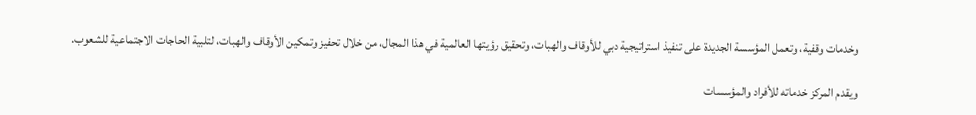وخدمات وقفية، وتعمل المؤسسة الجديدة على تنفيذ استراتيجية دبي للأوقاف والهبات، وتحقيق رؤيتها العالمية في هذا المجال، من خلال تحفيز وتمكين الأوقاف والهبات، لتلبية الحاجات الاجتماعية للشعوب.

ويقدم المركز خدماته للأفراد والمؤسسات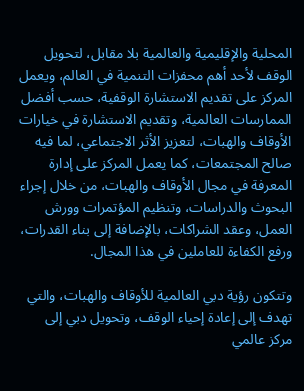المحلية والإقليمية والعالمية بلا مقابل، لتحويل الوقف لأحد أهم محفزات التنمية في العالم، ويعمل المركز على تقديم الاستشارة الوقفية، حسب أفضل الممارسات العالمية، وتقديم الاستشارة في خيارات الأوقاف والهبات، لتعزيز الأثر الاجتماعي، لما فيه صالح المجتمعات، كما يعمل المركز على إدارة المعرفة في مجال الأوقاف والهبات، من خلال إجراء البحوث والدراسات، وتنظيم المؤتمرات وورش العمل، وعقد الشراكات، بالإضافة إلى بناء القدرات، ورفع الكفاءة للعاملين في هذا المجال.

وتتكون رؤية دبي العالمية للأوقاف والهبات، والتي تهدف إلى إعادة إحياء الوقف، وتحويل دبي إلى مركز عالمي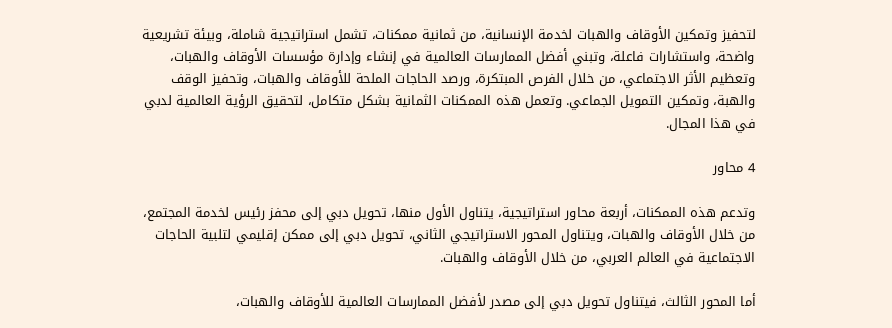لتحفيز وتمكين الأوقاف والهبات لخدمة الإنسانية، من ثمانية ممكنات، تشمل استراتيجية شاملة، وبيئة تشريعية واضحة، واستشارات فاعلة، وتبني أفضل الممارسات العالمية في إنشاء وإدارة مؤسسات الأوقاف والهبات، وتعظيم الأثر الاجتماعي، من خلال الفرص المبتكرة، ورصد الحاجات الملحة للأوقاف والهبات، وتحفيز الوقف والهبة، وتمكين التمويل الجماعي. وتعمل هذه الممكنات الثمانية بشكل متكامل، لتحقيق الرؤية العالمية لدبي في هذا المجال.

4 محاور

وتدعم هذه الممكنات، أربعة محاور استراتيجية، يتناول الأول منها، تحويل دبي إلى محفز رئيس لخدمة المجتمع، من خلال الأوقاف والهبات، ويتناول المحور الاستراتيجي الثاني، تحويل دبي إلى ممكن إقليمي لتلبية الحاجات الاجتماعية في العالم العربي، من خلال الأوقاف والهبات.

أما المحور الثالث، فيتناول تحويل دبي إلى مصدر لأفضل الممارسات العالمية للأوقاف والهبات،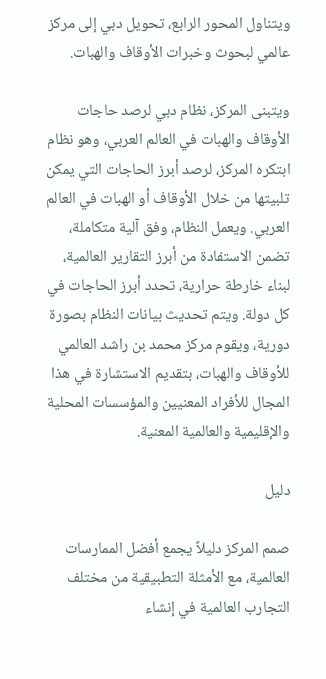ويتناول المحور الرابع، تحويل دبي إلى مركز عالمي لبحوث وخبرات الأوقاف والهبات.

ويتبنى المركز، نظام دبي لرصد حاجات الأوقاف والهبات في العالم العربي، وهو نظام ابتكره المركز، لرصد أبرز الحاجات التي يمكن تلبيتها من خلال الأوقاف أو الهبات في العالم العربي. ويعمل النظام، وفق آلية متكاملة، تضمن الاستفادة من أبرز التقارير العالمية، لبناء خارطة حرارية، تحدد أبرز الحاجات في كل دولة. ويتم تحديث بيانات النظام بصورة دورية، ويقوم مركز محمد بن راشد العالمي للأوقاف والهبات، بتقديم الاستشارة في هذا المجال للأفراد المعنيين والمؤسسات المحلية والإقليمية والعالمية المعنية.

دليل

صمم المركز دليلاً يجمع أفضل الممارسات العالمية، مع الأمثلة التطبيقية من مختلف التجارب العالمية في إنشاء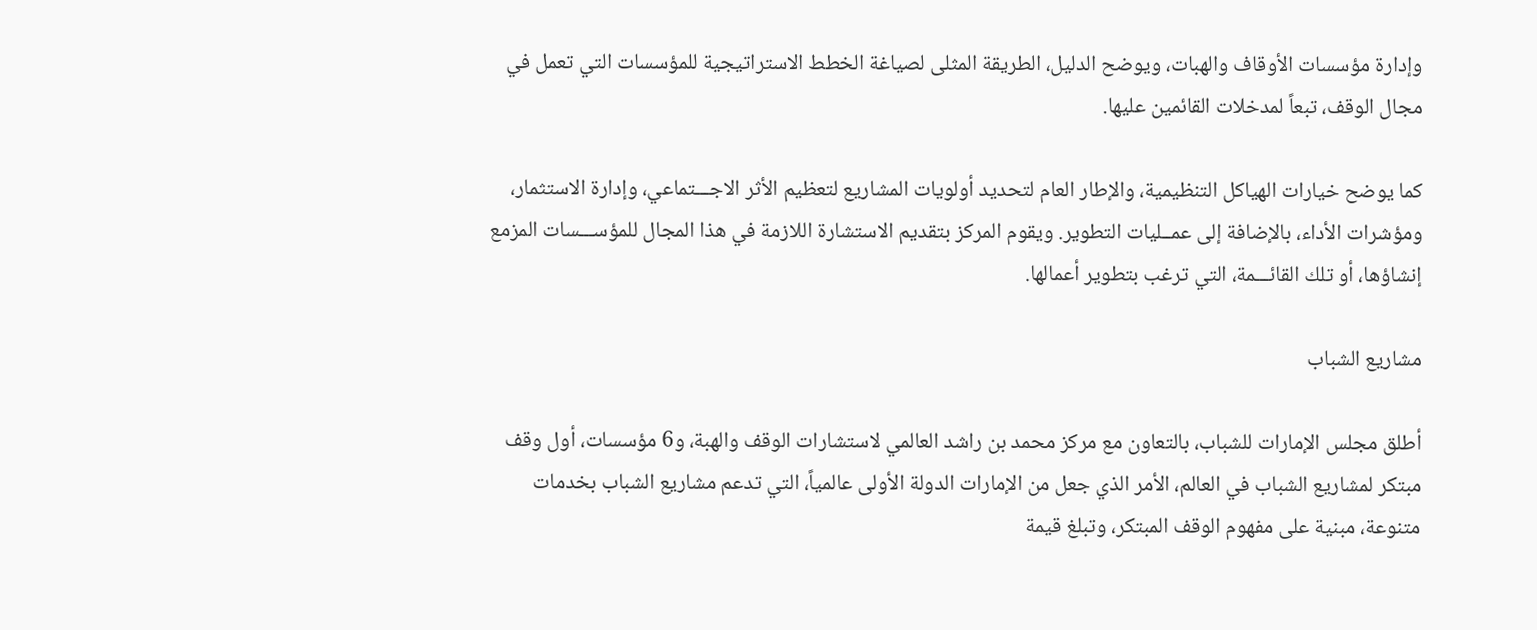وإدارة مؤسسات الأوقاف والهبات، ويوضح الدليل، الطريقة المثلى لصياغة الخطط الاستراتيجية للمؤسسات التي تعمل في مجال الوقف، تبعاً لمدخلات القائمين عليها.

كما يوضح خيارات الهياكل التنظيمية، والإطار العام لتحديد أولويات المشاريع لتعظيم الأثر الاجـــتماعي، وإدارة الاستثمار، ومؤشرات الأداء، بالإضافة إلى عمــليات التطوير. ويقوم المركز بتقديم الاستشارة اللازمة في هذا المجال للمؤســـسات المزمع إنشاؤها، أو تلك القائـــمة، التي ترغب بتطوير أعمالها.

مشاريع الشباب

أطلق مجلس الإمارات للشباب، بالتعاون مع مركز محمد بن راشد العالمي لاستشارات الوقف والهبة، و6 مؤسسات، أول وقف مبتكر لمشاريع الشباب في العالم، الأمر الذي جعل من الإمارات الدولة الأولى عالمياً، التي تدعم مشاريع الشباب بخدمات متنوعة، مبنية على مفهوم الوقف المبتكر، وتبلغ قيمة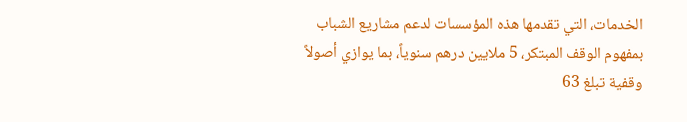الخدمات، التي تقدمها هذه المؤسسات لدعم مشاريع الشباب بمفهوم الوقف المبتكر، 5 ملايين درهم سنوياً، بما يوازي أصولاً وقفية تبلغ 63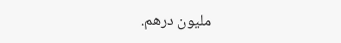مليون درهم.